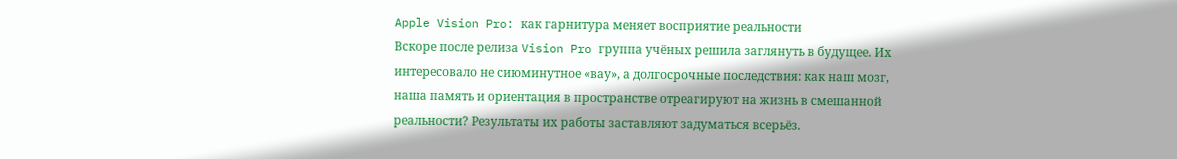Apple Vision Pro: как гарнитура меняет восприятие реальности
Вскоре после релиза Vision Pro группа учёных решила заглянуть в будущее. Их интересовало не сиюминутное «вау», а долгосрочные последствия: как наш мозг, наша память и ориентация в пространстве отреагируют на жизнь в смешанной реальности? Результаты их работы заставляют задуматься всерьёз.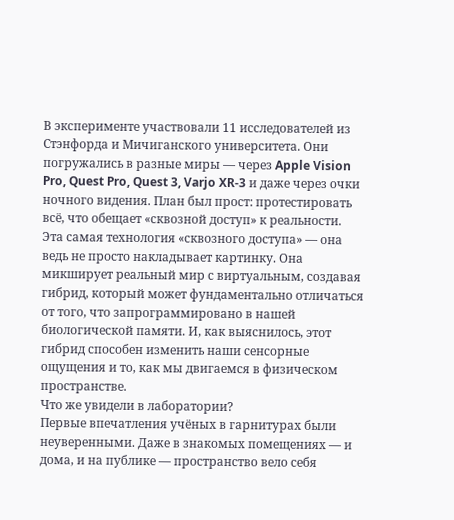В эксперименте участвовали 11 исследователей из Стэнфорда и Мичиганского университета. Они погружались в разные миры — через Apple Vision Pro, Quest Pro, Quest 3, Varjo XR-3 и даже через очки ночного видения. План был прост: протестировать всё, что обещает «сквозной доступ» к реальности.
Эта самая технология «сквозного доступа» — она ведь не просто накладывает картинку. Она микширует реальный мир с виртуальным, создавая гибрид, который может фундаментально отличаться от того, что запрограммировано в нашей биологической памяти. И, как выяснилось, этот гибрид способен изменить наши сенсорные ощущения и то, как мы двигаемся в физическом пространстве.
Что же увидели в лаборатории?
Первые впечатления учёных в гарнитурах были неуверенными. Даже в знакомых помещениях — и дома, и на публике — пространство вело себя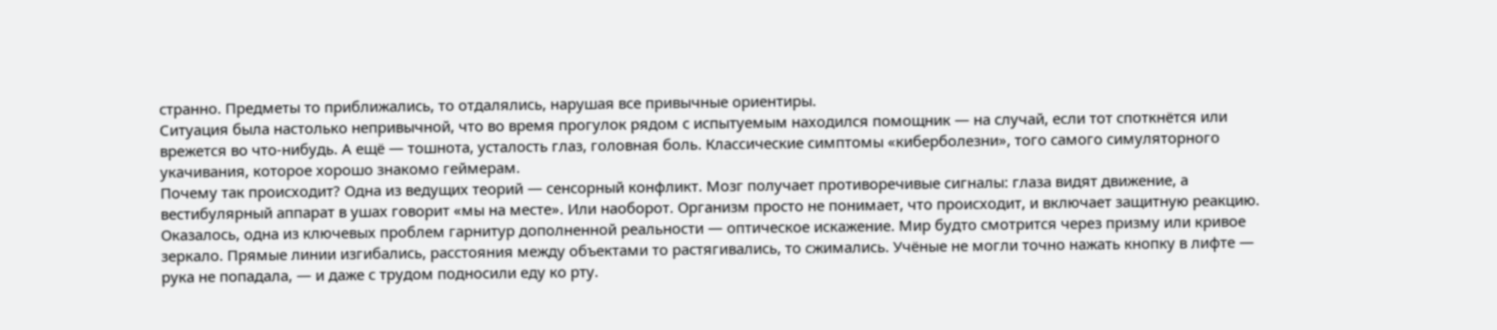странно. Предметы то приближались, то отдалялись, нарушая все привычные ориентиры.
Ситуация была настолько непривычной, что во время прогулок рядом с испытуемым находился помощник — на случай, если тот споткнётся или врежется во что-нибудь. А ещё — тошнота, усталость глаз, головная боль. Классические симптомы «киберболезни», того самого симуляторного укачивания, которое хорошо знакомо геймерам.
Почему так происходит? Одна из ведущих теорий — сенсорный конфликт. Мозг получает противоречивые сигналы: глаза видят движение, а вестибулярный аппарат в ушах говорит «мы на месте». Или наоборот. Организм просто не понимает, что происходит, и включает защитную реакцию.
Оказалось, одна из ключевых проблем гарнитур дополненной реальности — оптическое искажение. Мир будто смотрится через призму или кривое зеркало. Прямые линии изгибались, расстояния между объектами то растягивались, то сжимались. Учёные не могли точно нажать кнопку в лифте — рука не попадала, — и даже с трудом подносили еду ко рту.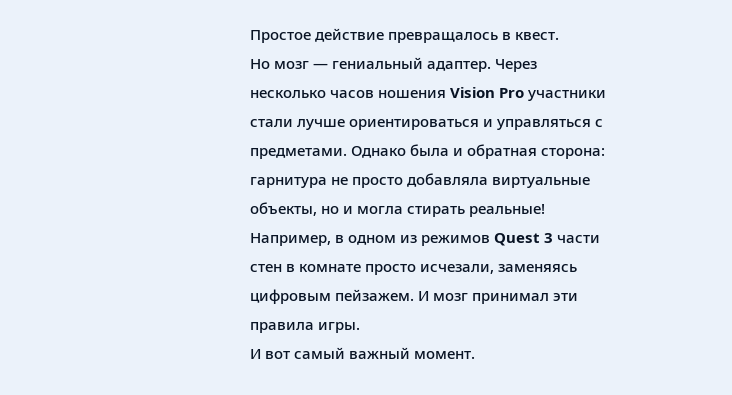Простое действие превращалось в квест.
Но мозг — гениальный адаптер. Через несколько часов ношения Vision Pro участники стали лучше ориентироваться и управляться с предметами. Однако была и обратная сторона: гарнитура не просто добавляла виртуальные объекты, но и могла стирать реальные! Например, в одном из режимов Quest 3 части стен в комнате просто исчезали, заменяясь цифровым пейзажем. И мозг принимал эти правила игры.
И вот самый важный момент.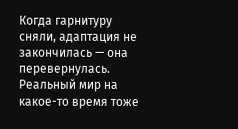Когда гарнитуру сняли, адаптация не закончилась — она перевернулась. Реальный мир на какое-то время тоже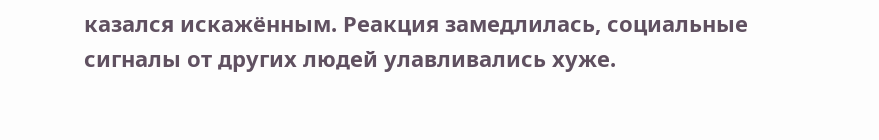казался искажённым. Реакция замедлилась, социальные сигналы от других людей улавливались хуже.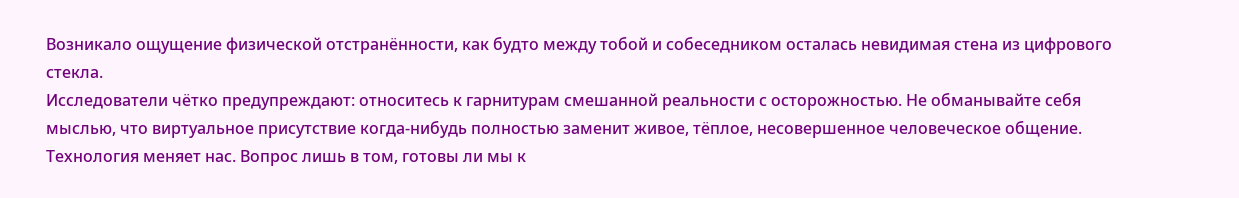Возникало ощущение физической отстранённости, как будто между тобой и собеседником осталась невидимая стена из цифрового стекла.
Исследователи чётко предупреждают: относитесь к гарнитурам смешанной реальности с осторожностью. Не обманывайте себя мыслью, что виртуальное присутствие когда-нибудь полностью заменит живое, тёплое, несовершенное человеческое общение. Технология меняет нас. Вопрос лишь в том, готовы ли мы к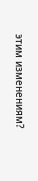этим изменениям?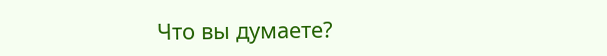Что вы думаете?